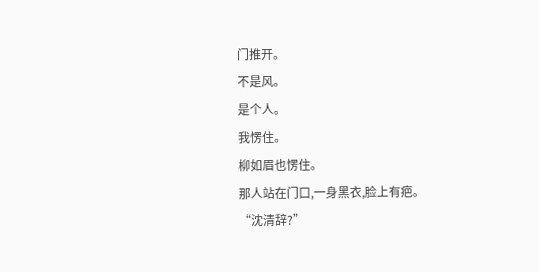门推开。
不是风。
是个人。
我愣住。
柳如眉也愣住。
那人站在门口,一身黑衣,脸上有疤。
“沈清辞?”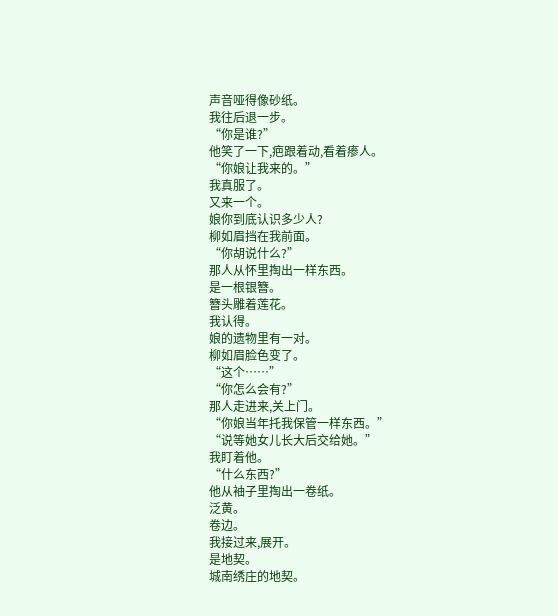声音哑得像砂纸。
我往后退一步。
“你是谁?”
他笑了一下,疤跟着动,看着瘆人。
“你娘让我来的。”
我真服了。
又来一个。
娘你到底认识多少人?
柳如眉挡在我前面。
“你胡说什么?”
那人从怀里掏出一样东西。
是一根银簪。
簪头雕着莲花。
我认得。
娘的遗物里有一对。
柳如眉脸色变了。
“这个……”
“你怎么会有?”
那人走进来,关上门。
“你娘当年托我保管一样东西。”
“说等她女儿长大后交给她。”
我盯着他。
“什么东西?”
他从袖子里掏出一卷纸。
泛黄。
卷边。
我接过来,展开。
是地契。
城南绣庄的地契。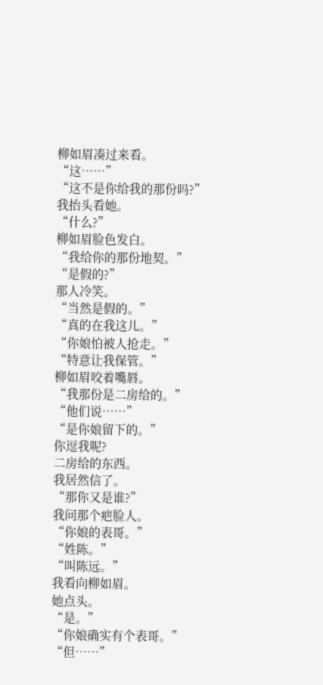柳如眉凑过来看。
“这……”
“这不是你给我的那份吗?”
我抬头看她。
“什么?”
柳如眉脸色发白。
“我给你的那份地契。”
“是假的?”
那人冷笑。
“当然是假的。”
“真的在我这儿。”
“你娘怕被人抢走。”
“特意让我保管。”
柳如眉咬着嘴唇。
“我那份是二房给的。”
“他们说……”
“是你娘留下的。”
你逗我呢?
二房给的东西。
我居然信了。
“那你又是谁?”
我问那个疤脸人。
“你娘的表哥。”
“姓陈。”
“叫陈远。”
我看向柳如眉。
她点头。
“是。”
“你娘确实有个表哥。”
“但……”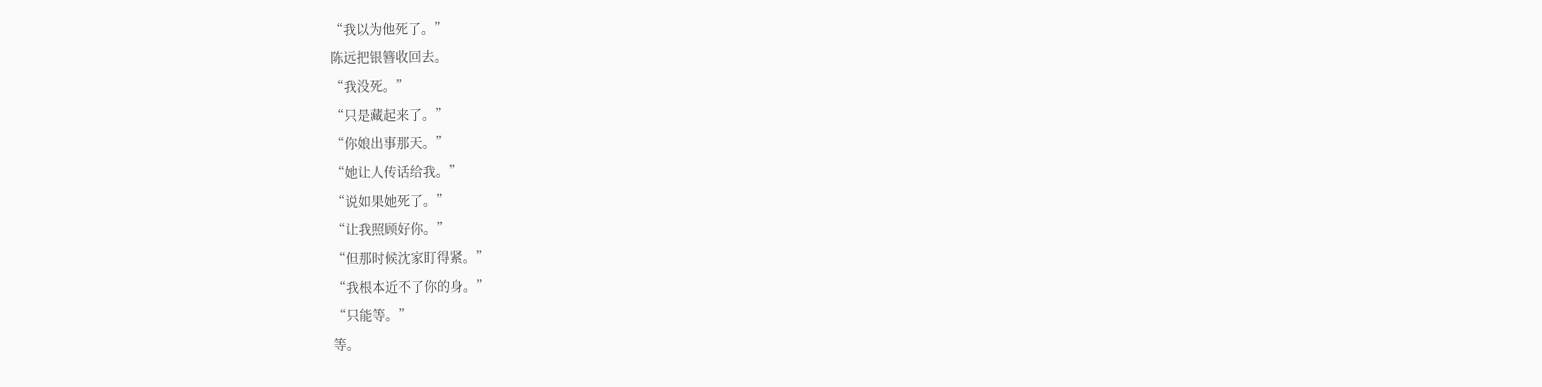“我以为他死了。”
陈远把银簪收回去。
“我没死。”
“只是藏起来了。”
“你娘出事那天。”
“她让人传话给我。”
“说如果她死了。”
“让我照顾好你。”
“但那时候沈家盯得紧。”
“我根本近不了你的身。”
“只能等。”
等。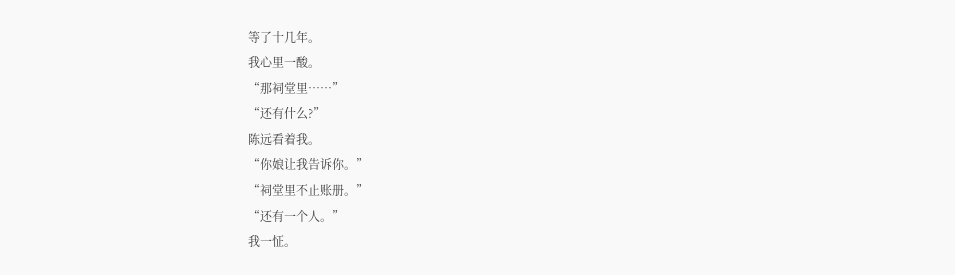等了十几年。
我心里一酸。
“那祠堂里……”
“还有什么?”
陈远看着我。
“你娘让我告诉你。”
“祠堂里不止账册。”
“还有一个人。”
我一怔。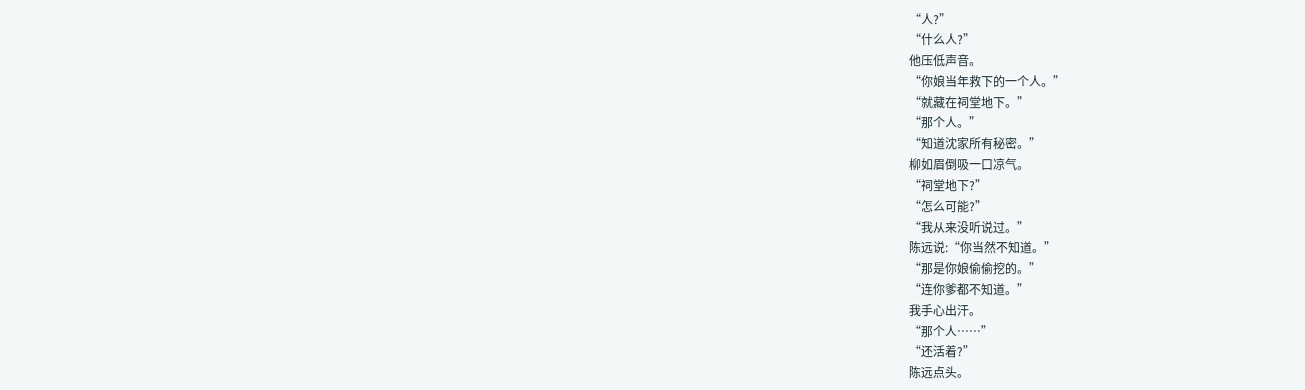“人?”
“什么人?”
他压低声音。
“你娘当年救下的一个人。”
“就藏在祠堂地下。”
“那个人。”
“知道沈家所有秘密。”
柳如眉倒吸一口凉气。
“祠堂地下?”
“怎么可能?”
“我从来没听说过。”
陈远说:“你当然不知道。”
“那是你娘偷偷挖的。”
“连你爹都不知道。”
我手心出汗。
“那个人……”
“还活着?”
陈远点头。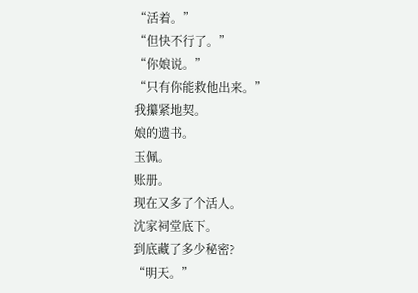“活着。”
“但快不行了。”
“你娘说。”
“只有你能救他出来。”
我攥紧地契。
娘的遗书。
玉佩。
账册。
现在又多了个活人。
沈家祠堂底下。
到底藏了多少秘密?
“明天。”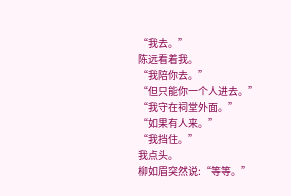“我去。”
陈远看着我。
“我陪你去。”
“但只能你一个人进去。”
“我守在祠堂外面。”
“如果有人来。”
“我挡住。”
我点头。
柳如眉突然说:“等等。”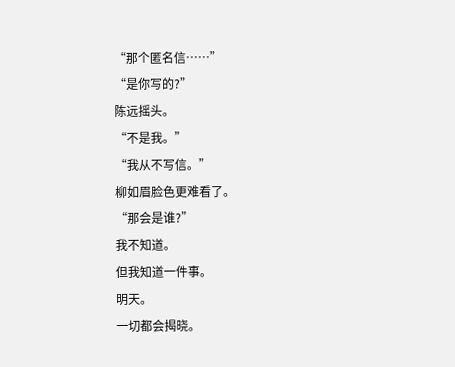“那个匿名信……”
“是你写的?”
陈远摇头。
“不是我。”
“我从不写信。”
柳如眉脸色更难看了。
“那会是谁?”
我不知道。
但我知道一件事。
明天。
一切都会揭晓。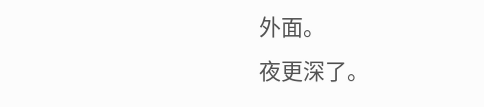外面。
夜更深了。